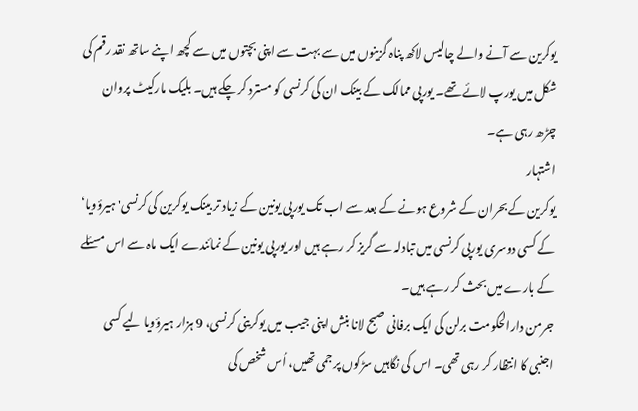یوکرین سے آنے والے چالیس لاکھ پناہ گزینوں میں سے بہت سے اپنی بچتوں میں سے کچھ اپنے ساتھ نقد رقم کی شکل میں یورپ لائے تھے۔ یورپی ممالک کے بینک ان کی کرنسی کو مسترد کر چکے ہیں۔ بلیک مارکیٹ پروان چڑھ رہی ہے۔
اشتہار
یوکرین کے بحران کے شروع ہونے کے بعد سے اب تک یورپی یونین کے زیاد تر بینک یوکرین کی کرنسی' ہیرؤویا‘ کے کسی دوسری یورپی کرنسی میں تبادلہ سے گریز کر رہے ہیں اور یورپی یونین کے نمائندے ایک ماہ سے اس مسئلے کے بارے میں بحث کر رہے ہیں۔
جرمن دارالحکومت برلن کی ایک برفانی صبح لانا بنش اپنی جیب میں یوکرینی کرنسی، 9 ہزار ہیرؤویا لیے کسی اجنبی کا انتظار کر رہی تھی۔ اس کی نگاہیں سڑکوں پر جمی تھیں، اُس شخص کی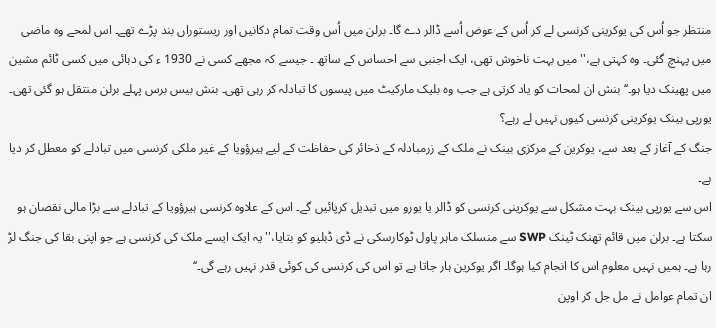منتظر جو اُس کی یوکرینی کرنسی لے کر اُس کے عوض اُسے ڈالر دے گا۔ برلن میں اُس وقت تمام دکانیں اور ریستوراں بند پڑے تھے۔ اس لمحے وہ ماضی میں پہنچ گئی۔ وہ کہتی ہے،'' میں بہت ناخوش تھی، ایک اجنبی سے احساس کے ساتھ ۔ جیسے کہ مجھے کسی نے 1930 ء کی دہائی میں کسی ٹائم مشین میں پھینک دیا ہو۔‘‘ بنش ان لمحات کو یاد کرتی ہے جب وہ بلیک مارکیٹ میں پیسوں کا تبادلہ کر رہی تھی۔ بنش بیس برس پہلے برلن منتقل ہو گئی تھی۔
یورپی بینک یوکرینی کرنسی کیوں نہیں لے رہے؟
جنگ کے آغاز کے بعد سے، یوکرین کے مرکزی بینک نے ملک کے زرمبادلہ کے ذخائر کی حفاظت کے لیے ہیرؤویا کے غیر ملکی کرنسی میں تبادلے کو معطل کر دیا ہے۔
اس سے یورپی بینک بہت مشکل سے یوکرینی کرنسی کو ڈالر یا یورو میں تبدیل کرپائیں گے۔ اس کے علاوہ کرنسی ہیرؤویا کے تبادلے سے بڑا مالی نقصان ہو سکتا ہے۔ برلن میں قائم تھنک ٹینک SWP سے منسلک ماہر پاول ٹوکارسکی نے ڈی ڈبلیو کو بتایا،'' یہ ایک ایسے ملک کی کرنسی ہے جو اپنی بقا کی جنگ لڑ رہا ہے۔ ہمیں نہیں معلوم اس کا انجام کیا ہوگا۔ اگر یوکرین ہار جاتا ہے تو اس کی کرنسی کی کوئی قدر نہیں رہے گی۔‘‘
ان تمام عوامل نے مل جل کر اوپن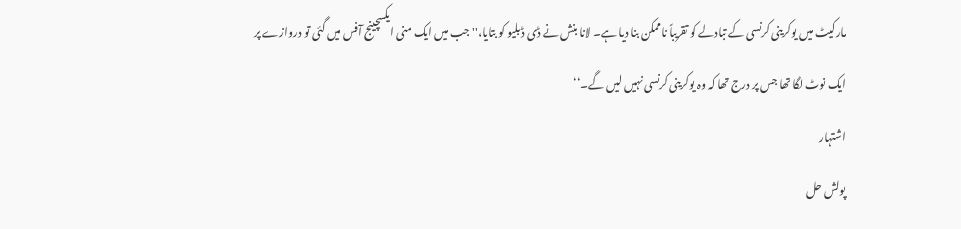مارکیٹ میں یوکرینی کرنسی کے تبادلے کو تقریباً ناممکن بنا دیا ہے۔ لانا بنش نے ڈی ڈبلیو کو بتایا،'' جب میں ایک منی ایکسچینج آفس میں گئی تو دروازے پر ایک نوٹ لگا تھا جس پر درج تھا کہ وہ یوکرینی کرنسی نہیں لیں گے۔‘‘
اشتہار
پولش حل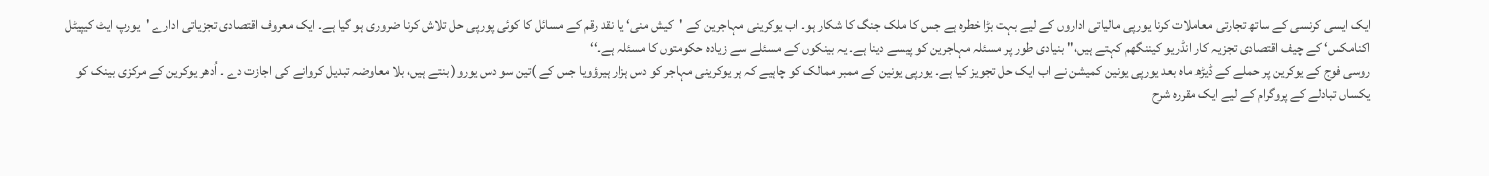ایک ایسی کرنسی کے ساتھ تجارتی معاملات کرنا یورپی مالیاتی اداروں کے لیے بہت بڑا خطرہ ہے جس کا ملک جنگ کا شکار ہو۔ اب یوکرینی مہاجرین کے 'کیش منی‘ یا نقد رقم کے مسائل کا کوئی پورپی حل تلاش کرنا ضروری ہو گیا ہے۔ ایک معروف اقتصادی تجزیاتی ادارے 'یورپ ایٹ کیپیٹل اکنامکس‘ کے چیف اقتصادی تجزیہ کار انڈریو کیننگھم کہتے ہیں،'' بنیادی طور پر مسئلہ مہاجرین کو پیسے دینا ہے۔ یہ بینکوں کے مسئلے سے زیادہ حکومتوں کا مسئلہ ہے۔‘‘
روسی فوج کے یوکرین پر حملے کے ڈیڑھ ماہ بعد یورپی یونین کمیشن نے اب ایک حل تجویز کیا ہے۔ یورپی یونین کے ممبر ممالک کو چاہیے کہ ہر یوکرینی مہاجر کو دس ہزار ہیرؤویا جس کے )تین سو دس یورو( بنتے ہیں، بلا معاوضہ تبدیل کروانے کی اجازت دے ۔ اُدھر یوکرین کے مرکزی بینک کو یکساں تبادلے کے پروگرام کے لیے ایک مقررہ شرح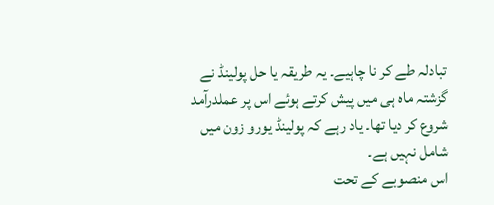تبادلہ طے کر نا چاہیے۔ یہ طریقہ یا حل پولینڈ نے گزشتہ ماہ ہی میں پیش کرتے ہوئے اس پر عملدرآمد شروع کر دیا تھا۔ یاد رہے کہ پولینڈ یورو زون میں شامل نہیں ہے۔
اس منصوبے کے تحت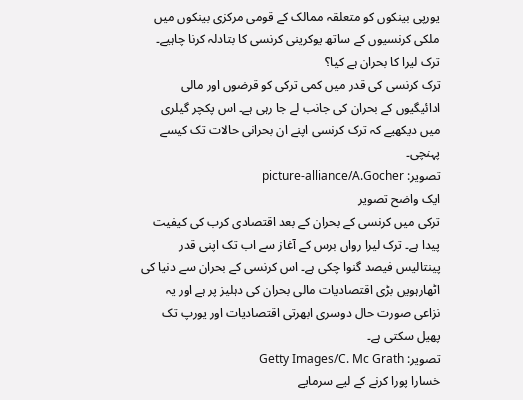یورپی بینکوں کو متعلقہ ممالک کے قومی مرکزی بینکوں میں ملکی کرنسیوں کے ساتھ یوکرینی کرنسی کا بتادلہ کرنا چاہیے۔
ترک لیرا کا بحران ہے کیا؟
ترک کرنسی کی قدر میں کمی ترکی کو قرضوں اور مالی ادائیگیوں کے بحران کی جانب لے جا رہی ہے۔ اس پکچر گیلری میں دیکھیے کہ ترک کرنسی اپنے ان بحرانی حالات تک کیسے پہنچی۔
تصویر: picture-alliance/A.Gocher
ایک واضح تصویر
ترکی میں کرنسی کے بحران کے بعد اقتصادی کرب کی کیفیت پیدا ہے۔ ترک لیرا رواں برس کے آغاز سے اب تک اپنی قدر پینتالیس فیصد گنوا چکی ہے۔ اس کرنسی کے بحران سے دنیا کی اٹھارہویں بڑی اقتصادیات مالی بحران کی دہلیز پر ہے اور یہ نزاعی صورت حال دوسری ابھرتی اقتصادیات اور یورپ تک پھیل سکتی ہے۔
تصویر: Getty Images/C. Mc Grath
خسارا پورا کرنے کے لیے سرمایے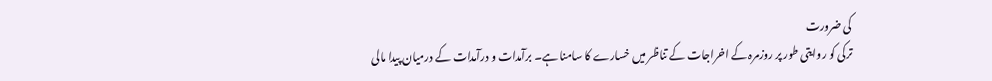کی ضرورت
ترکی کو روایتی طور پر روزمرہ کے اخراجات کے تناظر میں خسارے کا سامنا ہے۔ برآمدات و درآمدات کے درمیان پیدا مالی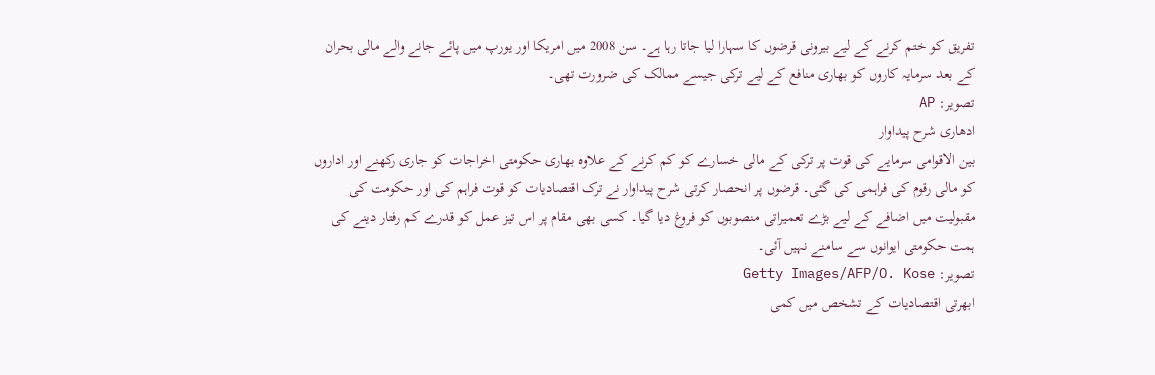تفریق کو ختم کرنے کے لیے بیرونی قرضوں کا سہارا لیا جاتا رہا ہے۔ سن 2008 میں امریکا اور یورپ میں پائے جانے والے مالی بحران کے بعد سرمایہ کاروں کو بھاری منافع کے لیے ترکی جیسے ممالک کی ضرورت تھی۔
تصویر: AP
ادھاری شرح پیداوار
بین الاقوامی سرمایے کی قوت پر ترکی کے مالی خسارے کو کم کرنے کے علاوہ بھاری حکومتی اخراجات کو جاری رکھنے اور اداروں کو مالی رقوم کی فراہمی کی گئی۔ قرضوں پر انحصار کرتی شرح پیداوار نے ترک اقتصادیات کو قوت فراہم کی اور حکومت کی مقبولیت میں اضافے کے لیے بڑے تعمیراتی منصوبوں کو فروغ دیا گیا۔ کسی بھی مقام پر اس تیز عمل کو قدرے کم رفتار دینے کی ہمت حکومتی ایوانوں سے سامنے نہیں آئی۔
تصویر: Getty Images/AFP/O. Kose
ابھرتی اقتصادیات کے تشخص میں کمی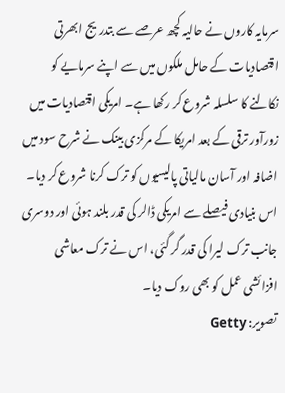سرمایہ کاروں نے حالیہ کچھ عرصے سے بتدریج ابھرتی اقتصادیات کے حامل ملکوں میں سے اپنے سرمایے کو نکالنے کا سلسلہ شروع کر رکھا ہے۔ امریکی اقتصادیات میں زورآور ترقی کے بعد امریکا کے مرکزی بینک نے شرح سود میں اضافہ اور آسان مالیاتی پالیسیوں کو ترک کرنا شروع کر دیا۔ اس بنیادی فیصلے سے امریکی ڈالر کی قدر بلند ہوئی اور دوسری جانب ترک لیرا کی قدر گر گئی، اس نے ترک معاشی افزائشی عمل کو بھی روک دیا۔
تصویر: Getty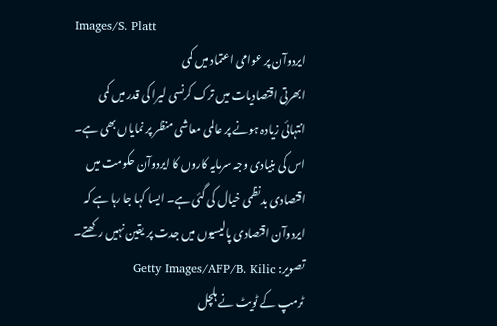Images/S. Platt
ایردوآن پر عوامی اعتماد میں کمی
ابھرتی اقتصادیات میں ترک کرنسی لیرا کی قدر میں کمی انتہائی زیادہ ہونے پر عالمی معاشی منظر پر نمایاں بھی ہے۔ اس کی بنیادی وجہ سرمایہ کاروں کا ایردوآن حکومت میں اقتصادی بدنظمی خیال کی گئی ہے۔ ایسا کہا جا رہا ہے کہ ایردوآن اقتصادی پالیسیوں میں جدت پر یقین نہیں رکھتے۔
تصویر: Getty Images/AFP/B. Kilic
ٹرمپ کے ٹویٹ نے ہلچل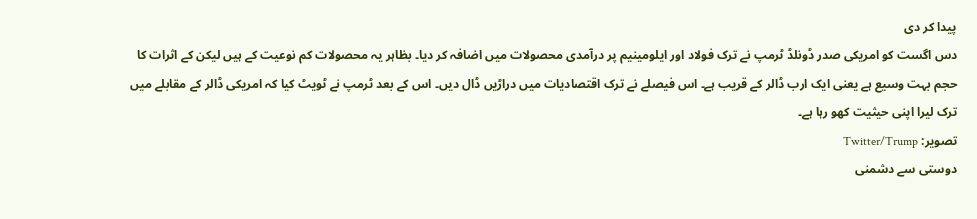پیدا کر دی
دس اگست کو امریکی صدر ڈونلڈ ٹرمپ نے ترک فولاد اور ایلومینیم پر درآمدی محصولات میں اضافہ کر دیا۔ بظاہر یہ محصولات کم نوعیت کے ہیں لیکن کے اثرات کا حجم بہت وسیع ہے یعنی ایک ارب ڈالر کے قریب ہے۔ اس فیصلے نے ترک اقتصادیات میں دراڑیں ڈال دیں۔ اس کے بعد ٹرمپ نے ٹویٹ کیا کہ امریکی ڈالر کے مقابلے میں ترک لیرا اپنی حیثیت کھو رہا ہے۔
تصویر: Twitter/Trump
دوستی سے دشمنی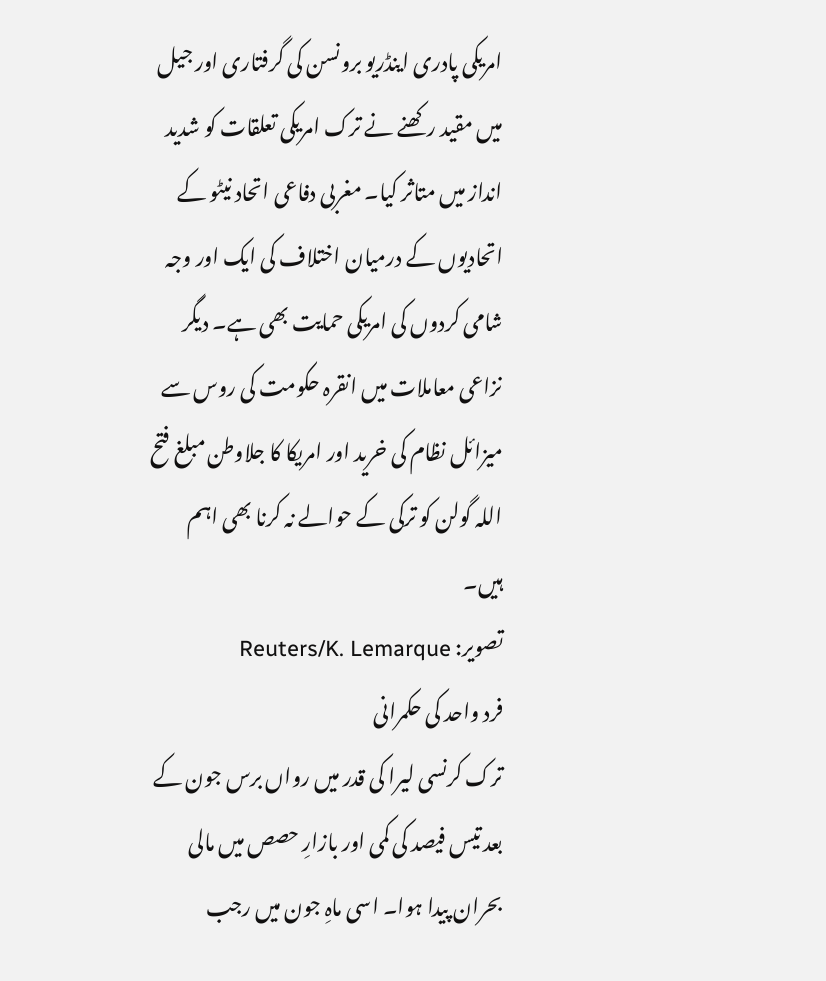امریکی پادری اینڈریو برونسن کی گرفتاری اور جیل میں مقید رکھنے نے ترک امریکی تعلقات کو شدید انداز میں متاثر کیا۔ مغربی دفاعی اتحاد نیٹو کے اتحادیوں کے درمیان اختلاف کی ایک اور وجہ شامی کردوں کی امریکی حمایت بھی ہے۔ دیگر نزاعی معاملات میں انقرہ حکومت کی روس سے میزائل نظام کی خرید اور امریکا کا جلاوطن مبلغ فتح اللہ گولن کو ترکی کے حوالے نہ کرنا بھی اہم ہیں۔
تصویر: Reuters/K. Lemarque
فرد واحد کی حکمرانی
ترک کرنسی لیرا کی قدر میں رواں برس جون کے بعد تیس فیصد کی کمی اور بازارِ حصص میں مالی بحران پیدا ہوا۔ اسی ماہِ جون میں رجب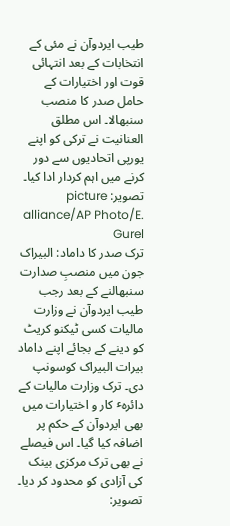طیب ایردوآن نے مئی کے انتخابات کے بعد انتہائی قوت اور اختیارات کے حامل صدر کا منصب سنبھالا۔ اس مطلق العنانیت نے ترکی کو اپنے یورپی اتحادیوں سے دور کرنے میں اہم کردار ادا کیا۔
تصویر: picture alliance/AP Photo/E. Gurel
ترک صدر کا داماد: البیراک
جون میں منصبِ صدارت سنبھالنے کے بعد رجب طیب ایردوآن نے وزارت مالیات کسی ٹیکنو کریٹ کو دینے کے بجائے اپنے داماد بیرات البیراک کوسونپ دی۔ ترک وزارت مالیات کے دائرہٴ کار و اختیارات میں بھی ایردوآن کے حکم پر اضافہ کیا گیا۔ اس فیصلے نے بھی ترک مرکزی بینک کی آزادی کو محدود کر دیا۔
تصویر: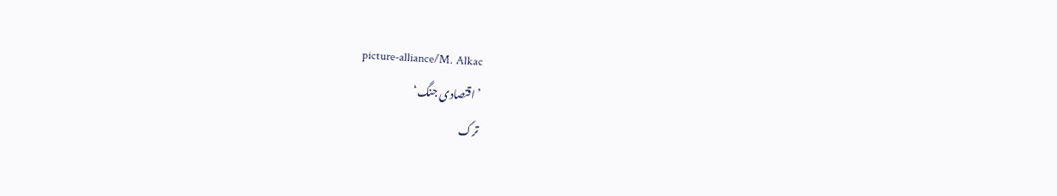picture-alliance/M. Alkac
’اقتصادی جنگ‘
ترک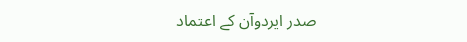صدر ایردوآن کے اعتماد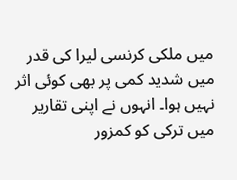میں ملکی کرنسی لیرا کی قدر میں شدید کمی پر بھی کوئی اثر نہیں ہوا۔ انہوں نے اپنی تقاریر میں ترکی کو کمزور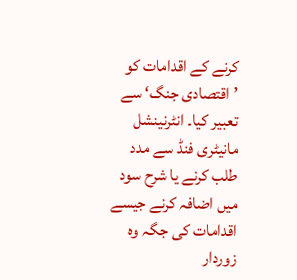کرنے کے اقدامات کو ’اقتصادی جنگ‘ سے تعبیر کیا۔ انٹرنینشل مانیٹری فنڈ سے مدد طلب کرنے یا شرح سود میں اضافہ کرنے جیسے اقدامات کی جگہ وہ زوردار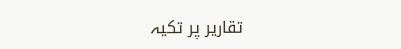تقاریر پر تکیہ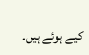کیے ہوئے ہیں۔